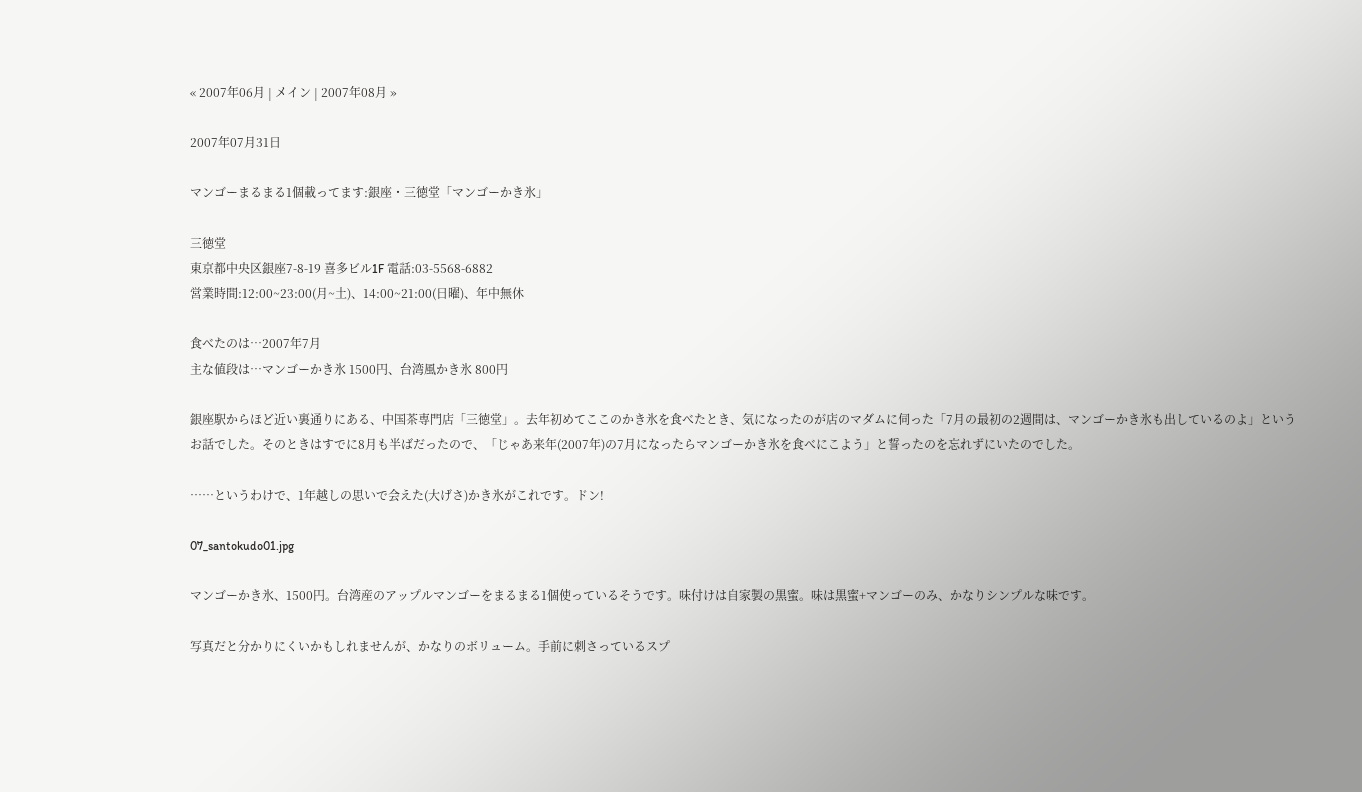« 2007年06月 | メイン | 2007年08月 »

2007年07月31日

マンゴーまるまる1個載ってます:銀座・三徳堂「マンゴーかき氷」

三徳堂
東京都中央区銀座7-8-19 喜多ビル1F 電話:03-5568-6882
営業時間:12:00~23:00(月~土)、14:00~21:00(日曜)、年中無休

食べたのは…2007年7月
主な値段は…マンゴーかき氷 1500円、台湾風かき氷 800円

銀座駅からほど近い裏通りにある、中国茶専門店「三徳堂」。去年初めてここのかき氷を食べたとき、気になったのが店のマダムに伺った「7月の最初の2週間は、マンゴーかき氷も出しているのよ」というお話でした。そのときはすでに8月も半ばだったので、「じゃあ来年(2007年)の7月になったらマンゴーかき氷を食べにこよう」と誓ったのを忘れずにいたのでした。

……というわけで、1年越しの思いで会えた(大げさ)かき氷がこれです。ドン!

07_santokudo01.jpg

マンゴーかき氷、1500円。台湾産のアップルマンゴーをまるまる1個使っているそうです。味付けは自家製の黒蜜。味は黒蜜+マンゴーのみ、かなりシンプルな味です。

写真だと分かりにくいかもしれませんが、かなりのボリューム。手前に刺さっているスプ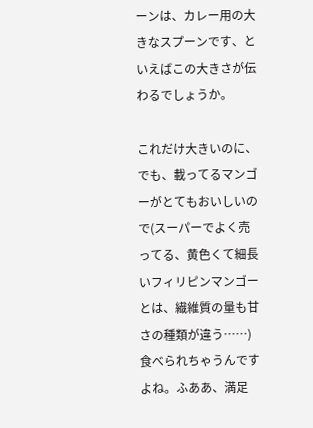ーンは、カレー用の大きなスプーンです、といえばこの大きさが伝わるでしょうか。

これだけ大きいのに、でも、載ってるマンゴーがとてもおいしいので(スーパーでよく売ってる、黄色くて細長いフィリピンマンゴーとは、繊維質の量も甘さの種類が違う……)食べられちゃうんですよね。ふああ、満足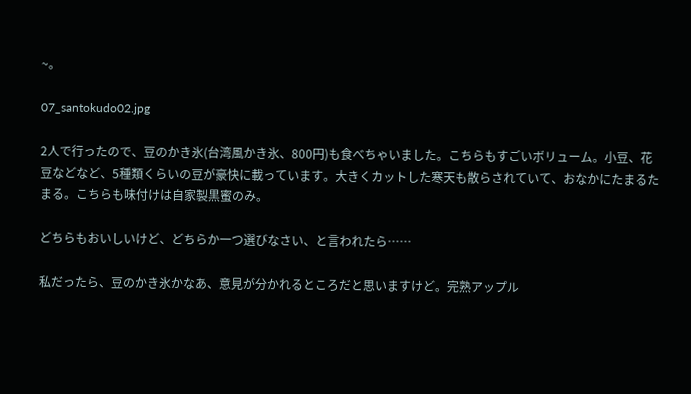~。

07_santokudo02.jpg

2人で行ったので、豆のかき氷(台湾風かき氷、800円)も食べちゃいました。こちらもすごいボリューム。小豆、花豆などなど、5種類くらいの豆が豪快に載っています。大きくカットした寒天も散らされていて、おなかにたまるたまる。こちらも味付けは自家製黒蜜のみ。

どちらもおいしいけど、どちらか一つ選びなさい、と言われたら……

私だったら、豆のかき氷かなあ、意見が分かれるところだと思いますけど。完熟アップル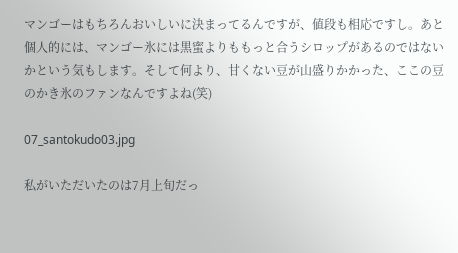マンゴーはもちろんおいしいに決まってるんですが、値段も相応ですし。あと個人的には、マンゴー氷には黒蜜よりももっと合うシロップがあるのではないかという気もします。そして何より、甘くない豆が山盛りかかった、ここの豆のかき氷のファンなんですよね(笑)

07_santokudo03.jpg

私がいただいたのは7月上旬だっ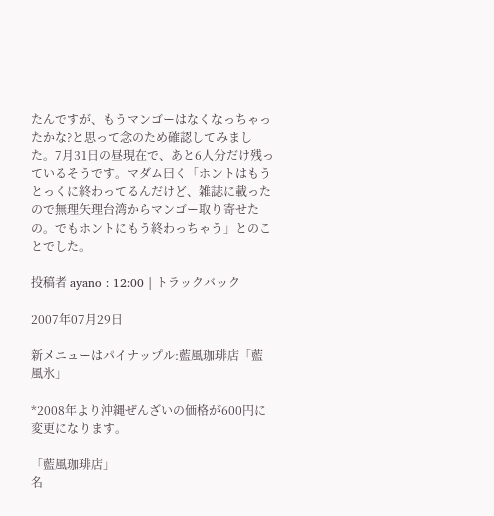たんですが、もうマンゴーはなくなっちゃったかな?と思って念のため確認してみました。7月31日の昼現在で、あと6人分だけ残っているそうです。マダム曰く「ホントはもうとっくに終わってるんだけど、雑誌に載ったので無理矢理台湾からマンゴー取り寄せたの。でもホントにもう終わっちゃう」とのことでした。

投稿者 ayano : 12:00 | トラックバック

2007年07月29日

新メニューはパイナップル:藍風珈琲店「藍風氷」

*2008年より沖縄ぜんざいの価格が600円に変更になります。

「藍風珈琲店」
名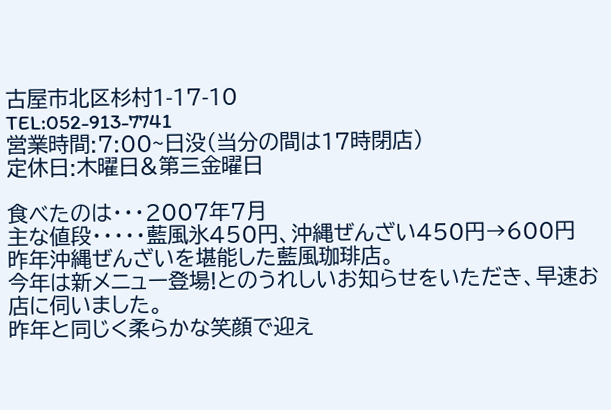古屋市北区杉村1-17-10
TEL:052-913-7741
営業時間:7:00~日没(当分の間は17時閉店)
定休日:木曜日&第三金曜日

食べたのは・・・2007年7月
主な値段・・・・・藍風氷450円、沖縄ぜんざい450円→600円
昨年沖縄ぜんざいを堪能した藍風珈琲店。
今年は新メニュー登場!とのうれしいお知らせをいただき、早速お店に伺いました。
昨年と同じく柔らかな笑顔で迎え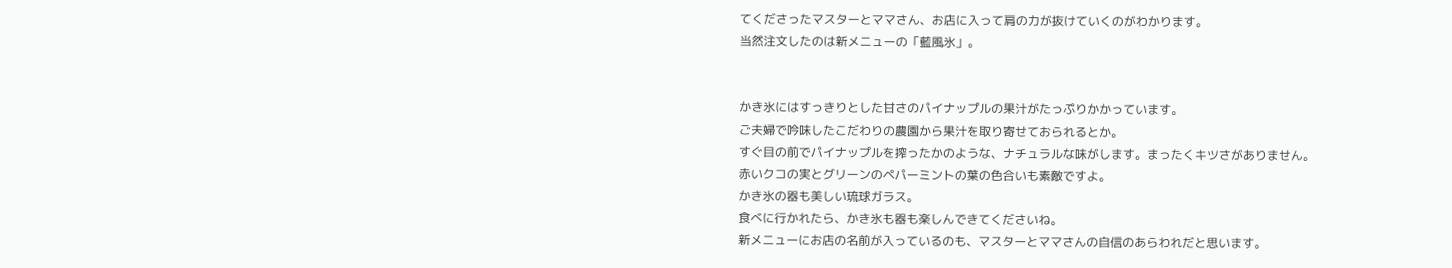てくださったマスターとママさん、お店に入って肩の力が抜けていくのがわかります。
当然注文したのは新メニューの「藍風氷」。


かき氷にはすっきりとした甘さのパイナップルの果汁がたっぷりかかっています。
ご夫婦で吟味したこだわりの農園から果汁を取り寄せておられるとか。
すぐ目の前でパイナップルを搾ったかのような、ナチュラルな味がします。まったくキツさがありません。
赤いクコの実とグリーンのペパーミントの葉の色合いも素敵ですよ。
かき氷の器も美しい琉球ガラス。
食べに行かれたら、かき氷も器も楽しんできてくださいね。
新メニューにお店の名前が入っているのも、マスターとママさんの自信のあらわれだと思います。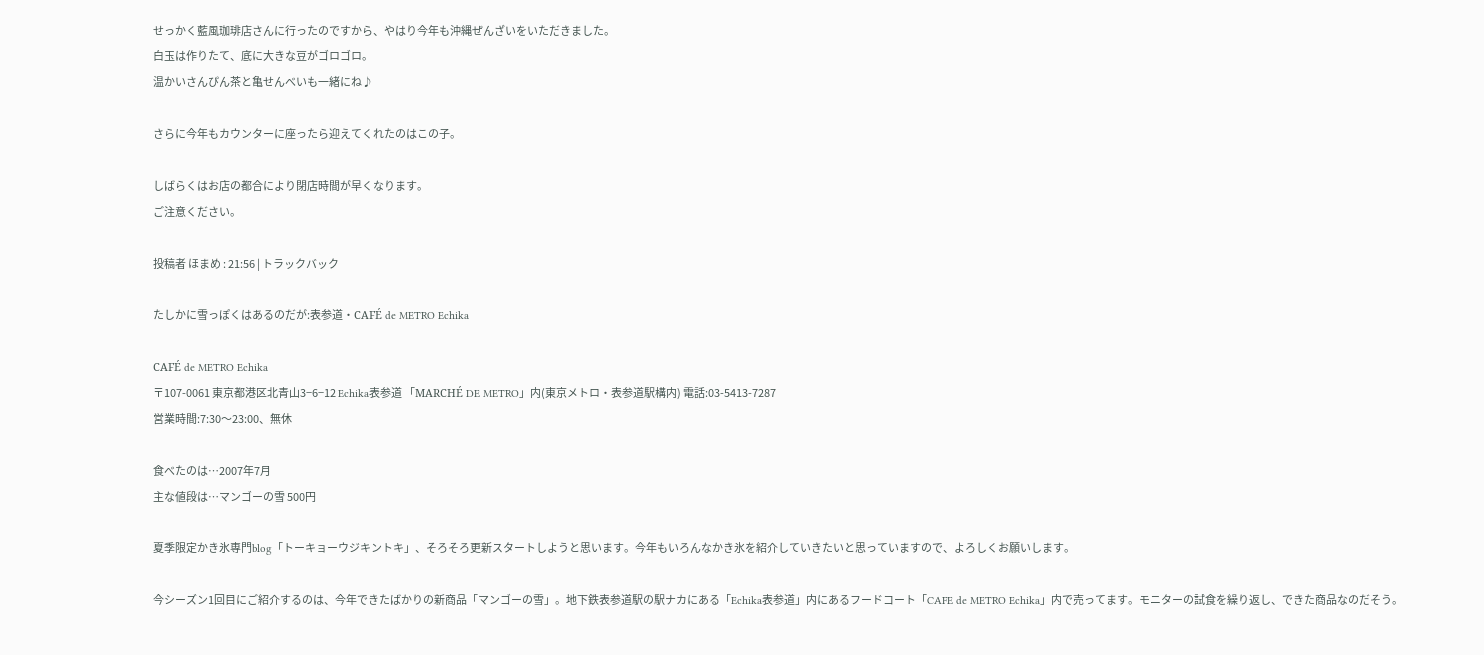せっかく藍風珈琲店さんに行ったのですから、やはり今年も沖縄ぜんざいをいただきました。
白玉は作りたて、底に大きな豆がゴロゴロ。
温かいさんぴん茶と亀せんべいも一緒にね♪

さらに今年もカウンターに座ったら迎えてくれたのはこの子。

しばらくはお店の都合により閉店時間が早くなります。
ご注意ください。

投稿者 ほまめ : 21:56 | トラックバック

たしかに雪っぽくはあるのだが:表参道・CAFÉ de METRO Echika

CAFÉ de METRO Echika
〒107-0061 東京都港区北青山3−6−12 Echika表参道 「MARCHÉ DE METRO」内(東京メトロ・表参道駅構内) 電話:03-5413-7287
営業時間:7:30〜23:00、無休

食べたのは…2007年7月
主な値段は…マンゴーの雪 500円

夏季限定かき氷専門blog「トーキョーウジキントキ」、そろそろ更新スタートしようと思います。今年もいろんなかき氷を紹介していきたいと思っていますので、よろしくお願いします。

今シーズン1回目にご紹介するのは、今年できたばかりの新商品「マンゴーの雪」。地下鉄表参道駅の駅ナカにある「Echika表参道」内にあるフードコート「CAFE de METRO Echika」内で売ってます。モニターの試食を繰り返し、できた商品なのだそう。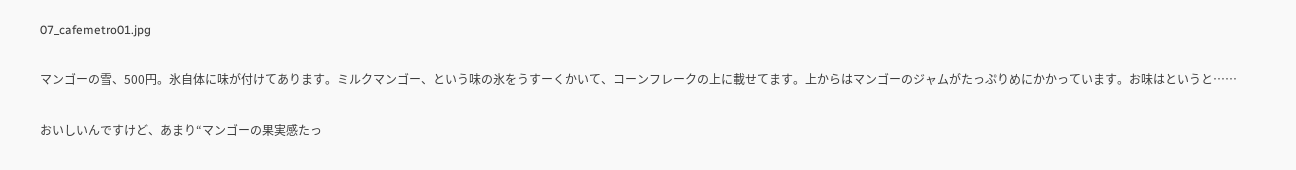07_cafemetro01.jpg

マンゴーの雪、500円。氷自体に味が付けてあります。ミルクマンゴー、という味の氷をうすーくかいて、コーンフレークの上に載せてます。上からはマンゴーのジャムがたっぷりめにかかっています。お味はというと……

おいしいんですけど、あまり“マンゴーの果実感たっ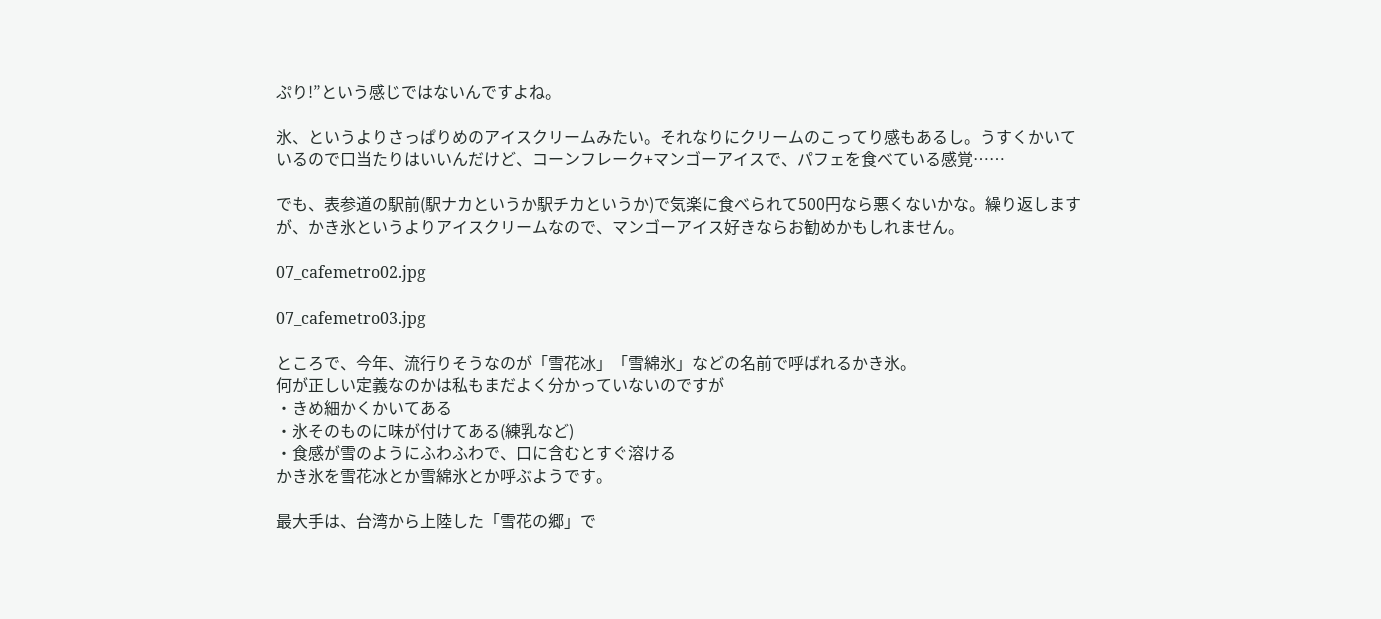ぷり!”という感じではないんですよね。

氷、というよりさっぱりめのアイスクリームみたい。それなりにクリームのこってり感もあるし。うすくかいているので口当たりはいいんだけど、コーンフレーク+マンゴーアイスで、パフェを食べている感覚……

でも、表参道の駅前(駅ナカというか駅チカというか)で気楽に食べられて500円なら悪くないかな。繰り返しますが、かき氷というよりアイスクリームなので、マンゴーアイス好きならお勧めかもしれません。

07_cafemetro02.jpg

07_cafemetro03.jpg

ところで、今年、流行りそうなのが「雪花冰」「雪綿氷」などの名前で呼ばれるかき氷。
何が正しい定義なのかは私もまだよく分かっていないのですが
・きめ細かくかいてある
・氷そのものに味が付けてある(練乳など)
・食感が雪のようにふわふわで、口に含むとすぐ溶ける
かき氷を雪花冰とか雪綿氷とか呼ぶようです。

最大手は、台湾から上陸した「雪花の郷」で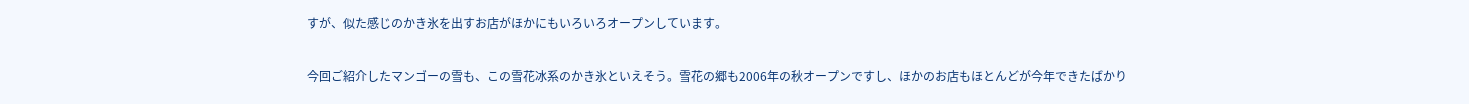すが、似た感じのかき氷を出すお店がほかにもいろいろオープンしています。

今回ご紹介したマンゴーの雪も、この雪花冰系のかき氷といえそう。雪花の郷も2006年の秋オープンですし、ほかのお店もほとんどが今年できたばかり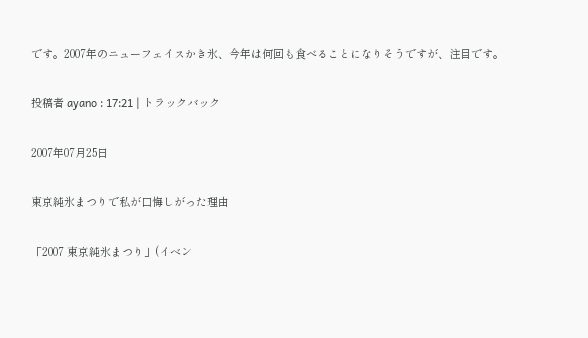です。2007年のニューフェイスかき氷、今年は何回も食べることになりそうですが、注目です。

投稿者 ayano : 17:21 | トラックバック

2007年07月25日

東京純氷まつりで私が口悔しがった理由

「2007 東京純氷まつり」(イベン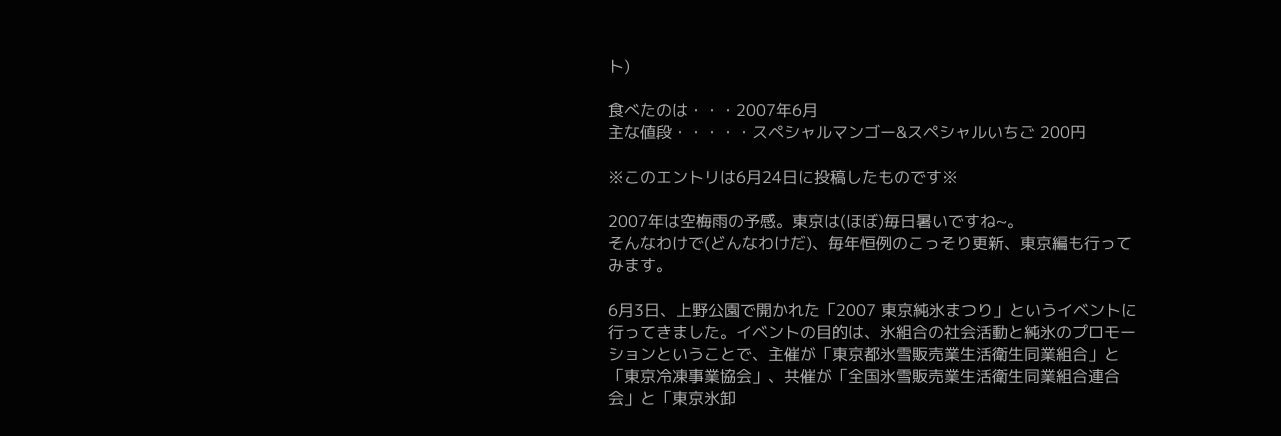ト)

食べたのは・・・2007年6月
主な値段・・・・・スペシャルマンゴー&スペシャルいちご 200円

※このエントリは6月24日に投稿したものです※

2007年は空梅雨の予感。東京は(ほぼ)毎日暑いですね~。
そんなわけで(どんなわけだ)、毎年恒例のこっそり更新、東京編も行ってみます。

6月3日、上野公園で開かれた「2007 東京純氷まつり」というイベントに行ってきました。イベントの目的は、氷組合の社会活動と純氷のプロモーションということで、主催が「東京都氷雪販売業生活衛生同業組合」と「東京冷凍事業協会」、共催が「全国氷雪販売業生活衛生同業組合連合会」と「東京氷卸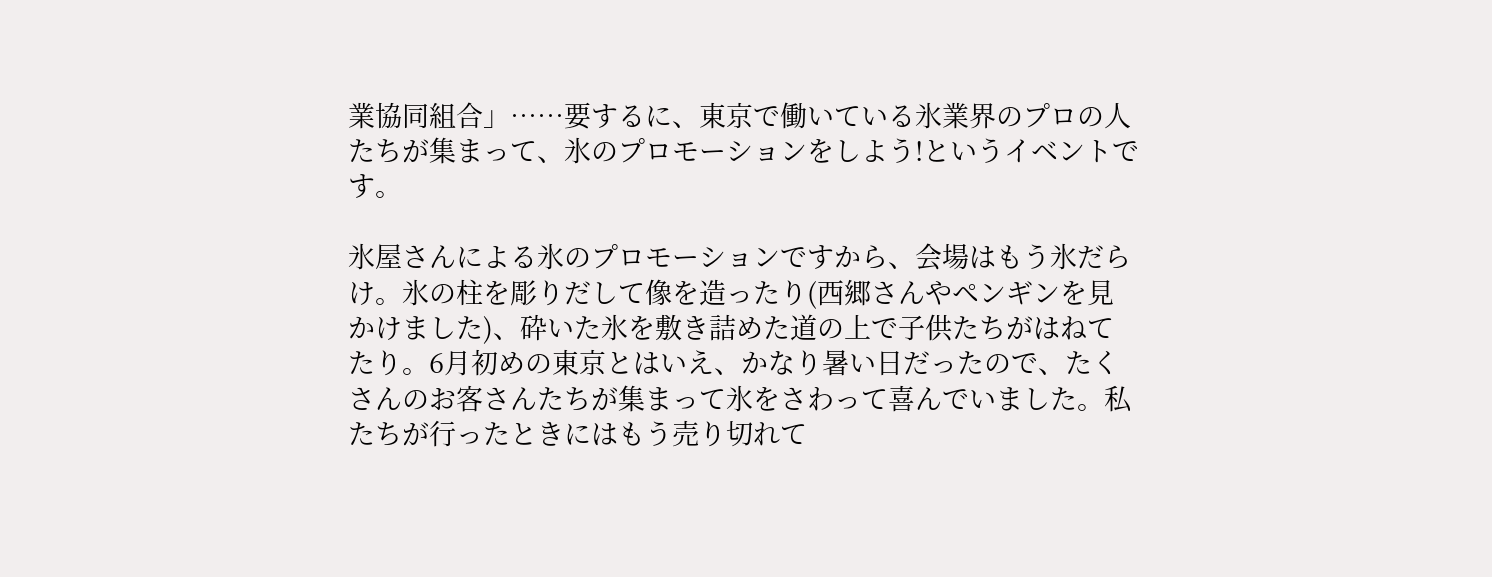業協同組合」……要するに、東京で働いている氷業界のプロの人たちが集まって、氷のプロモーションをしよう!というイベントです。

氷屋さんによる氷のプロモーションですから、会場はもう氷だらけ。氷の柱を彫りだして像を造ったり(西郷さんやペンギンを見かけました)、砕いた氷を敷き詰めた道の上で子供たちがはねてたり。6月初めの東京とはいえ、かなり暑い日だったので、たくさんのお客さんたちが集まって氷をさわって喜んでいました。私たちが行ったときにはもう売り切れて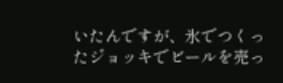いたんですが、氷でつくったジョッキでビールを売っ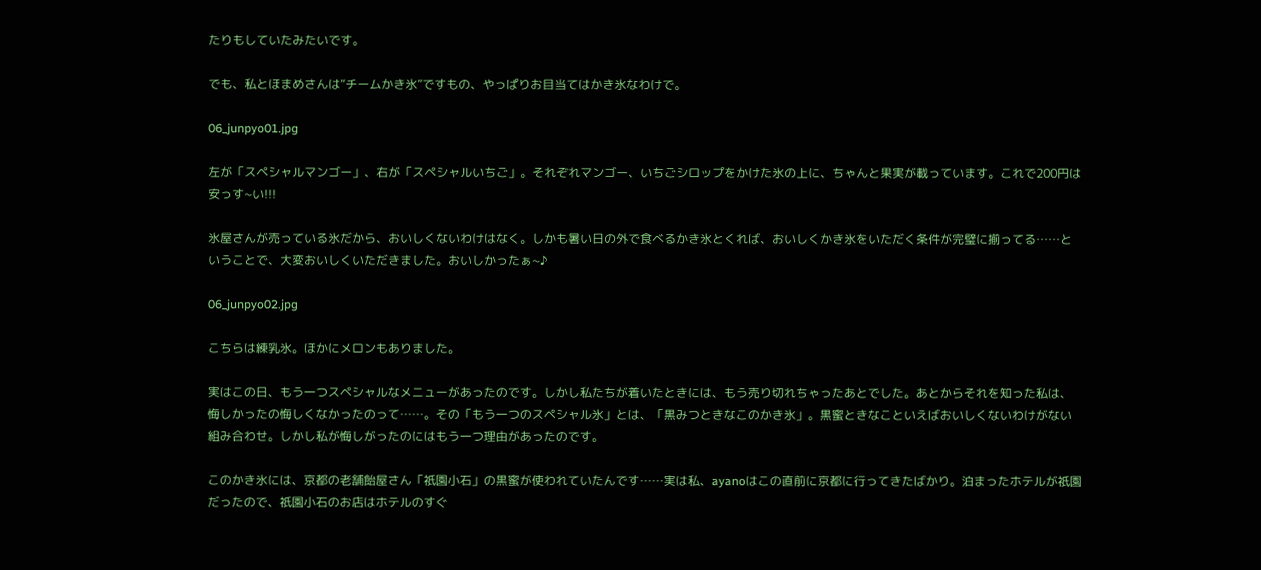たりもしていたみたいです。

でも、私とほまめさんは“チームかき氷”ですもの、やっぱりお目当てはかき氷なわけで。

06_junpyo01.jpg

左が「スペシャルマンゴー」、右が「スペシャルいちご」。それぞれマンゴー、いちごシロップをかけた氷の上に、ちゃんと果実が載っています。これで200円は安っす~い!!!

氷屋さんが売っている氷だから、おいしくないわけはなく。しかも暑い日の外で食べるかき氷とくれば、おいしくかき氷をいただく条件が完璧に揃ってる……ということで、大変おいしくいただきました。おいしかったぁ~♪

06_junpyo02.jpg

こちらは練乳氷。ほかにメロンもありました。

実はこの日、もう一つスペシャルなメニューがあったのです。しかし私たちが着いたときには、もう売り切れちゃったあとでした。あとからそれを知った私は、悔しかったの悔しくなかったのって……。その「もう一つのスペシャル氷」とは、「黒みつときなこのかき氷」。黒蜜ときなこといえばおいしくないわけがない組み合わせ。しかし私が悔しがったのにはもう一つ理由があったのです。

このかき氷には、京都の老舗飴屋さん「祇園小石」の黒蜜が使われていたんです……実は私、ayanoはこの直前に京都に行ってきたばかり。泊まったホテルが祇園だったので、祇園小石のお店はホテルのすぐ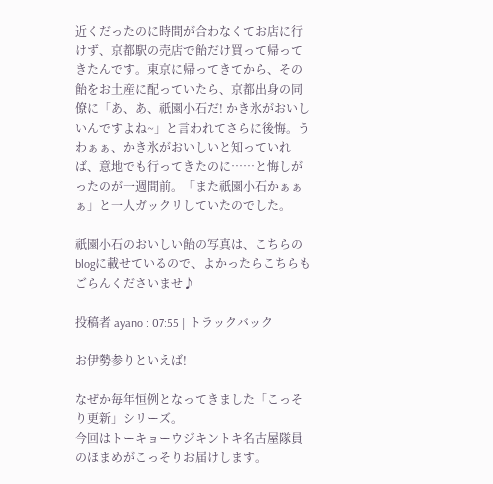近くだったのに時間が合わなくてお店に行けず、京都駅の売店で飴だけ買って帰ってきたんです。東京に帰ってきてから、その飴をお土産に配っていたら、京都出身の同僚に「あ、あ、祇園小石だ! かき氷がおいしいんですよね~」と言われてさらに後悔。うわぁぁ、かき氷がおいしいと知っていれば、意地でも行ってきたのに……と悔しがったのが一週間前。「また祇園小石かぁぁぁ」と一人ガックリしていたのでした。

祇園小石のおいしい飴の写真は、こちらのblogに載せているので、よかったらこちらもごらんくださいませ♪

投稿者 ayano : 07:55 | トラックバック

お伊勢参りといえば!

なぜか毎年恒例となってきました「こっそり更新」シリーズ。
今回はトーキョーウジキントキ名古屋隊員のほまめがこっそりお届けします。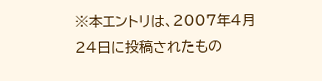※本エントリは、2007年4月24日に投稿されたもの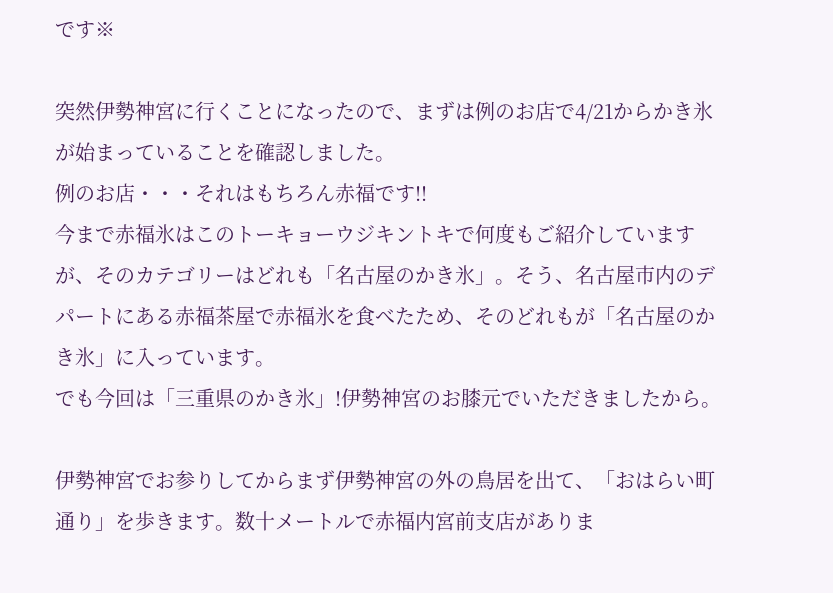です※

突然伊勢神宮に行くことになったので、まずは例のお店で4/21からかき氷が始まっていることを確認しました。
例のお店・・・それはもちろん赤福です!!
今まで赤福氷はこのトーキョーウジキントキで何度もご紹介していますが、そのカテゴリーはどれも「名古屋のかき氷」。そう、名古屋市内のデパートにある赤福茶屋で赤福氷を食べたため、そのどれもが「名古屋のかき氷」に入っています。
でも今回は「三重県のかき氷」!伊勢神宮のお膝元でいただきましたから。

伊勢神宮でお参りしてからまず伊勢神宮の外の鳥居を出て、「おはらい町通り」を歩きます。数十メートルで赤福内宮前支店がありま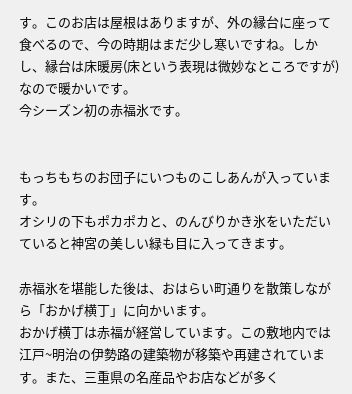す。このお店は屋根はありますが、外の縁台に座って食べるので、今の時期はまだ少し寒いですね。しかし、縁台は床暖房(床という表現は微妙なところですが)なので暖かいです。
今シーズン初の赤福氷です。


もっちもちのお団子にいつものこしあんが入っています。
オシリの下もポカポカと、のんびりかき氷をいただいていると神宮の美しい緑も目に入ってきます。

赤福氷を堪能した後は、おはらい町通りを散策しながら「おかげ横丁」に向かいます。
おかげ横丁は赤福が経営しています。この敷地内では江戸~明治の伊勢路の建築物が移築や再建されています。また、三重県の名産品やお店などが多く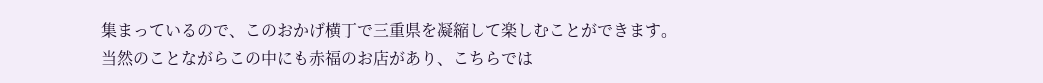集まっているので、このおかげ横丁で三重県を凝縮して楽しむことができます。
当然のことながらこの中にも赤福のお店があり、こちらでは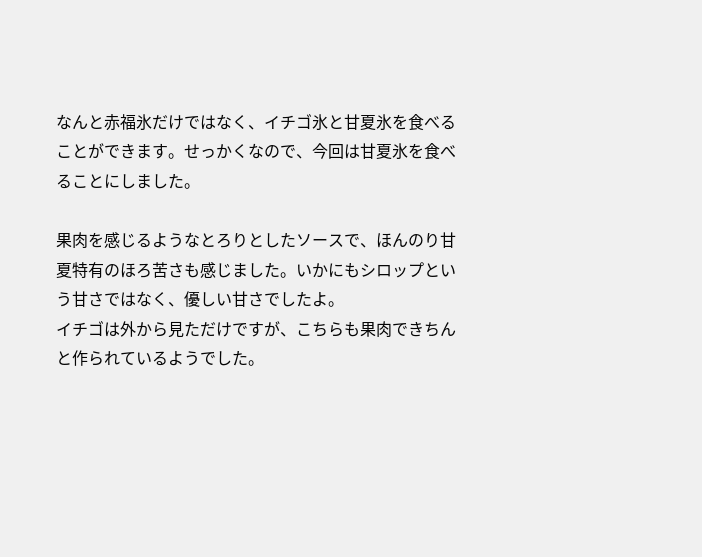なんと赤福氷だけではなく、イチゴ氷と甘夏氷を食べることができます。せっかくなので、今回は甘夏氷を食べることにしました。

果肉を感じるようなとろりとしたソースで、ほんのり甘夏特有のほろ苦さも感じました。いかにもシロップという甘さではなく、優しい甘さでしたよ。
イチゴは外から見ただけですが、こちらも果肉できちんと作られているようでした。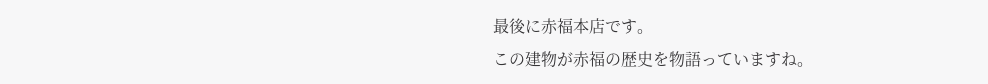最後に赤福本店です。
この建物が赤福の歴史を物語っていますね。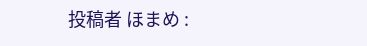投稿者 ほまめ :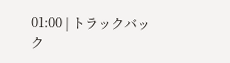01:00 | トラックバック